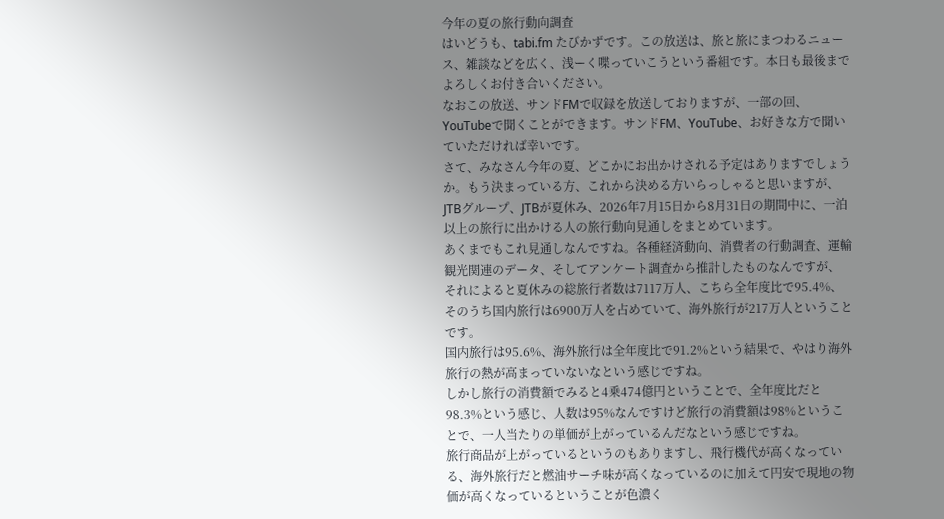今年の夏の旅行動向調査
はいどうも、tabi.fm たびかずです。この放送は、旅と旅にまつわるニュース、雑談などを広く、浅ーく喋っていこうという番組です。本日も最後までよろしくお付き合いください。
なおこの放送、サンドFMで収録を放送しておりますが、一部の回、YouTubeで聞くことができます。サンドFM、YouTube、お好きな方で聞いていただければ幸いです。
さて、みなさん今年の夏、どこかにお出かけされる予定はありますでしょうか。もう決まっている方、これから決める方いらっしゃると思いますが、
JTBグループ、JTBが夏休み、2026年7月15日から8月31日の期間中に、一泊以上の旅行に出かける人の旅行動向見通しをまとめています。
あくまでもこれ見通しなんですね。各種経済動向、消費者の行動調査、運輸観光関連のデータ、そしてアンケート調査から推計したものなんですが、
それによると夏休みの総旅行者数は7117万人、こちら全年度比で95.4%、そのうち国内旅行は6900万人を占めていて、海外旅行が217万人ということです。
国内旅行は95.6%、海外旅行は全年度比で91.2%という結果で、やはり海外旅行の熱が高まっていないなという感じですね。
しかし旅行の消費額でみると4乗474億円ということで、全年度比だと98.3%という感じ、人数は95%なんですけど旅行の消費額は98%ということで、一人当たりの単価が上がっているんだなという感じですね。
旅行商品が上がっているというのもありますし、飛行機代が高くなっている、海外旅行だと燃油サーチ味が高くなっているのに加えて円安で現地の物価が高くなっているということが色濃く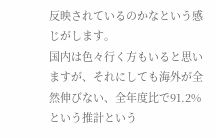反映されているのかなという感じがします。
国内は色々行く方もいると思いますが、それにしても海外が全然伸びない、全年度比で91.2%という推計という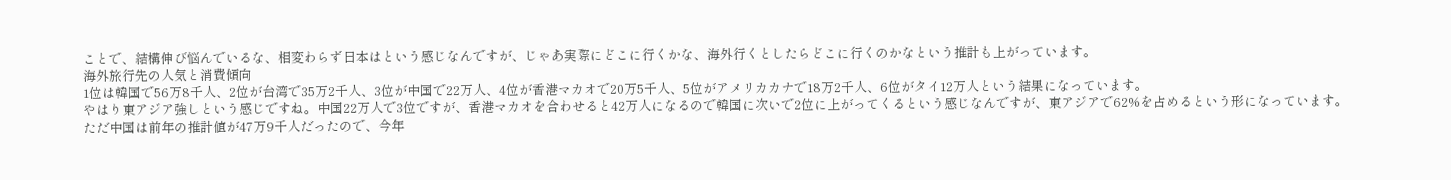ことで、結構伸び悩んでいるな、相変わらず日本はという感じなんですが、じゃあ実際にどこに行くかな、海外行くとしたらどこに行くのかなという推計も上がっています。
海外旅行先の人気と消費傾向
1位は韓国で56万8千人、2位が台湾で35万2千人、3位が中国で22万人、4位が香港マカオで20万5千人、5位がアメリカカナで18万2千人、6位がタイ12万人という結果になっています。
やはり東アジア強しという感じですね。中国22万人で3位ですが、香港マカオを合わせると42万人になるので韓国に次いで2位に上がってくるという感じなんですが、東アジアで62%を占めるという形になっています。
ただ中国は前年の推計値が47万9千人だったので、今年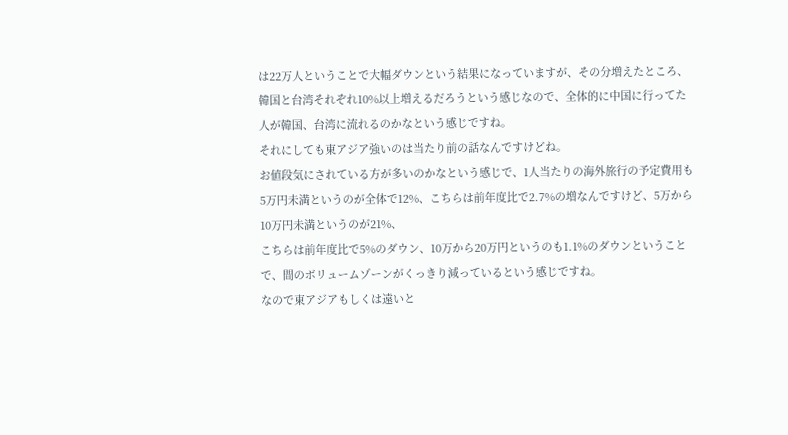は22万人ということで大幅ダウンという結果になっていますが、その分増えたところ、韓国と台湾それぞれ10%以上増えるだろうという感じなので、全体的に中国に行ってた人が韓国、台湾に流れるのかなという感じですね。
それにしても東アジア強いのは当たり前の話なんですけどね。
お値段気にされている方が多いのかなという感じで、1人当たりの海外旅行の予定費用も5万円未満というのが全体で12%、こちらは前年度比で2.7%の増なんですけど、5万から10万円未満というのが21%、
こちらは前年度比で5%のダウン、10万から20万円というのも1.1%のダウンということで、間のボリュームゾーンがくっきり減っているという感じですね。
なので東アジアもしくは遠いと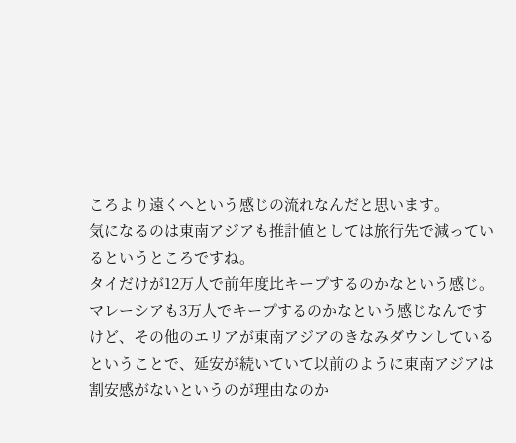ころより遠くへという感じの流れなんだと思います。
気になるのは東南アジアも推計値としては旅行先で減っているというところですね。
タイだけが12万人で前年度比キープするのかなという感じ。
マレーシアも3万人でキープするのかなという感じなんですけど、その他のエリアが東南アジアのきなみダウンしているということで、延安が続いていて以前のように東南アジアは割安感がないというのが理由なのか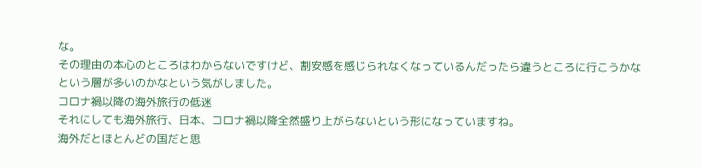な。
その理由の本心のところはわからないですけど、割安感を感じられなくなっているんだったら違うところに行こうかなという層が多いのかなという気がしました。
コロナ禍以降の海外旅行の低迷
それにしても海外旅行、日本、コロナ禍以降全然盛り上がらないという形になっていますね。
海外だとほとんどの国だと思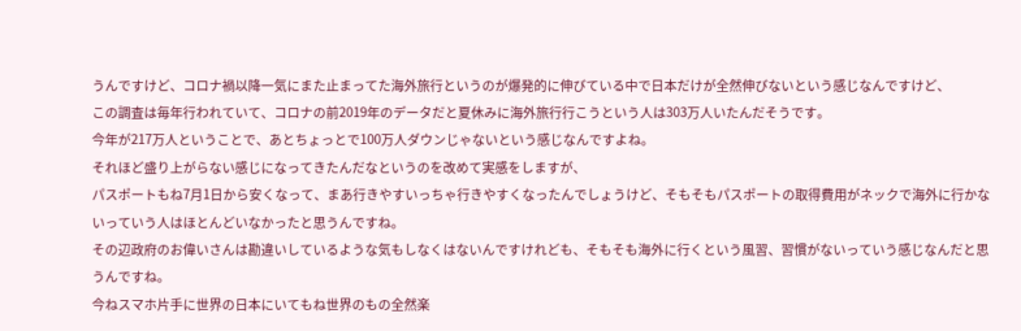うんですけど、コロナ禍以降一気にまた止まってた海外旅行というのが爆発的に伸びている中で日本だけが全然伸びないという感じなんですけど、
この調査は毎年行われていて、コロナの前2019年のデータだと夏休みに海外旅行行こうという人は303万人いたんだそうです。
今年が217万人ということで、あとちょっとで100万人ダウンじゃないという感じなんですよね。
それほど盛り上がらない感じになってきたんだなというのを改めて実感をしますが、
パスポートもね7月1日から安くなって、まあ行きやすいっちゃ行きやすくなったんでしょうけど、そもそもパスポートの取得費用がネックで海外に行かないっていう人はほとんどいなかったと思うんですね。
その辺政府のお偉いさんは勘違いしているような気もしなくはないんですけれども、そもそも海外に行くという風習、習慣がないっていう感じなんだと思うんですね。
今ねスマホ片手に世界の日本にいてもね世界のもの全然楽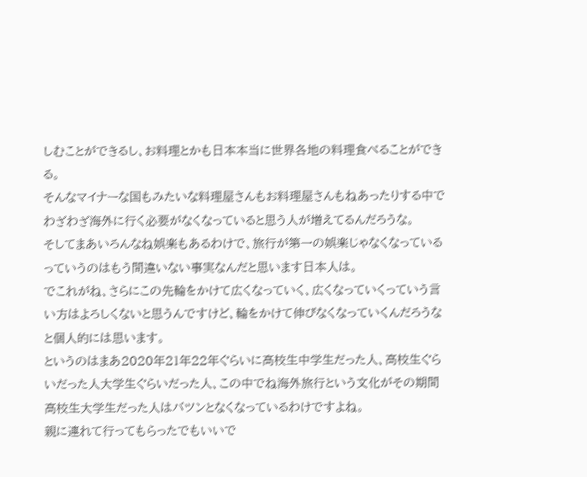しむことができるし、お料理とかも日本本当に世界各地の料理食べることができる。
そんなマイナーな国もみたいな料理屋さんもお料理屋さんもねあったりする中でわざわざ海外に行く必要がなくなっていると思う人が増えてるんだろうな。
そしてまあいろんなね娯楽もあるわけで、旅行が第一の娯楽じゃなくなっているっていうのはもう間違いない事実なんだと思います日本人は。
でこれがね、さらにこの先輪をかけて広くなっていく、広くなっていくっていう言い方はよろしくないと思うんですけど、輪をかけて伸びなくなっていくんだろうなと個人的には思います。
というのはまあ2020年21年22年ぐらいに高校生中学生だった人、高校生ぐらいだった人大学生ぐらいだった人、この中でね海外旅行という文化がその期間高校生大学生だった人はバツンとなくなっているわけですよね。
親に連れて行ってもらったでもいいで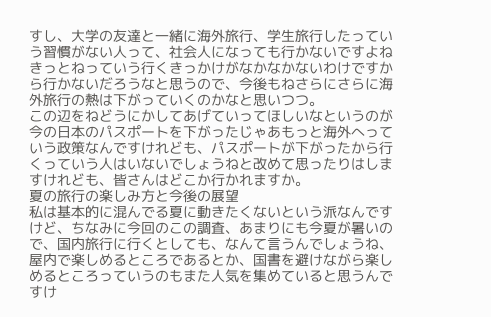すし、大学の友達と一緒に海外旅行、学生旅行したっていう習慣がない人って、社会人になっても行かないですよねきっとねっていう行くきっかけがなかなかないわけですから行かないだろうなと思うので、今後もねさらにさらに海外旅行の熱は下がっていくのかなと思いつつ。
この辺をねどうにかしてあげていってほしいなというのが今の日本のパスポートを下がったじゃあもっと海外へっていう政策なんですけれども、パスポートが下がったから行くっていう人はいないでしょうねと改めて思ったりはしますけれども、皆さんはどこか行かれますか。
夏の旅行の楽しみ方と今後の展望
私は基本的に混んでる夏に動きたくないという派なんですけど、ちなみに今回のこの調査、あまりにも今夏が暑いので、国内旅行に行くとしても、なんて言うんでしょうね、屋内で楽しめるところであるとか、国書を避けながら楽しめるところっていうのもまた人気を集めていると思うんですけ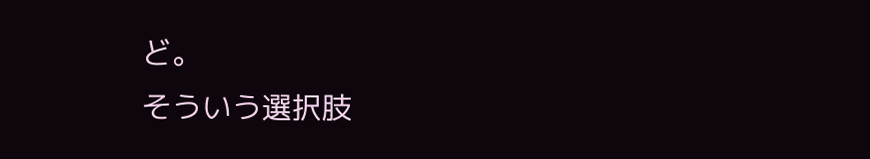ど。
そういう選択肢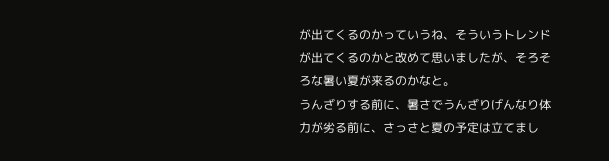が出てくるのかっていうね、そういうトレンドが出てくるのかと改めて思いましたが、そろそろな暑い夏が来るのかなと。
うんざりする前に、暑さでうんざりげんなり体力が劣る前に、さっさと夏の予定は立てまし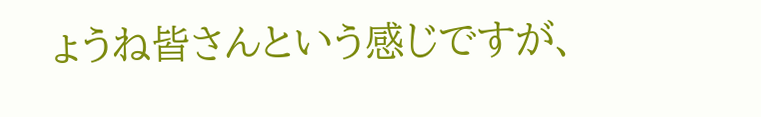ょうね皆さんという感じですが、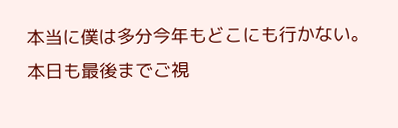本当に僕は多分今年もどこにも行かない。
本日も最後までご視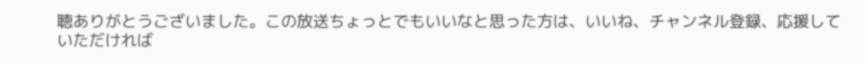聴ありがとうございました。この放送ちょっとでもいいなと思った方は、いいね、チャンネル登録、応援していただければ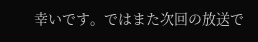幸いです。ではまた次回の放送で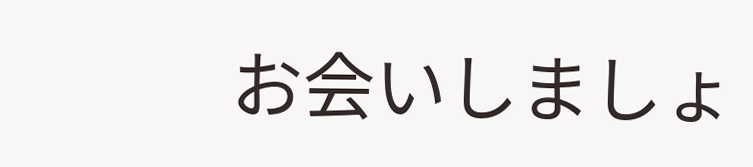お会いしましょ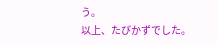う。
以上、たびかずでした。